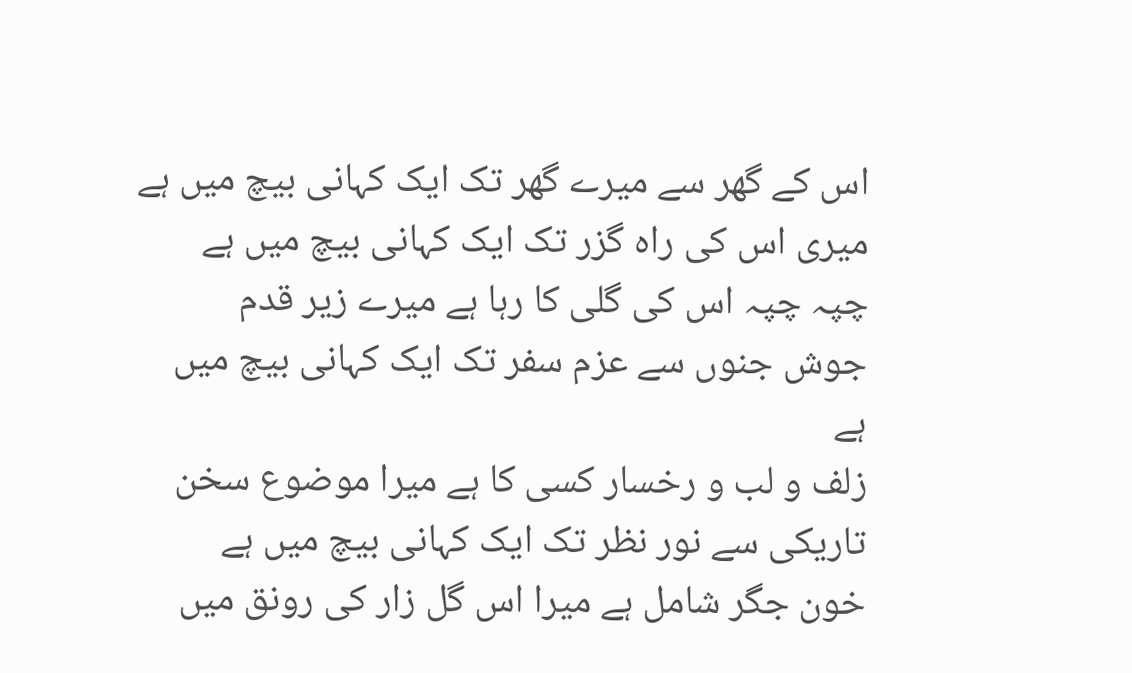اس کے گھر سے میرے گھر تک ایک کہانی بیچ میں ہے
میری اس کی راہ گزر تک ایک کہانی بیچ میں ہے
چپہ چپہ اس کی گلی کا رہا ہے میرے زیر قدم
جوش جنوں سے عزم سفر تک ایک کہانی بیچ میں ہے
زلف و لب و رخسار کسی کا ہے میرا موضوع سخن
تاریکی سے نور نظر تک ایک کہانی بیچ میں ہے
خون جگر شامل ہے میرا اس گل زار کی رونق میں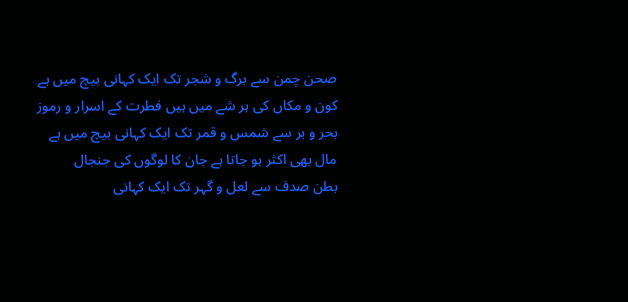صحن چمن سے برگ و شجر تک ایک کہانی بیچ میں ہے
کون و مکاں کی ہر شے میں ہیں فطرت کے اسرار و رموز
بحر و بر سے شمس و قمر تک ایک کہانی بیچ میں ہے
مال بھی اکثر ہو جاتا ہے جان کا لوگوں کی جنجال
بطن صدف سے لعل و گہر تک ایک کہانی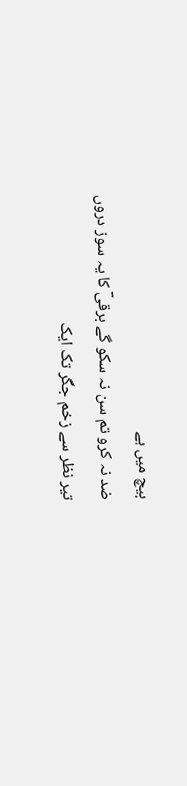بیچ میں ہے
ضد نہ کرو تم سن نہ سکو گے برقیؔ کا یہ سوز دروں
تیر نظر سے زخم جگر تک ایک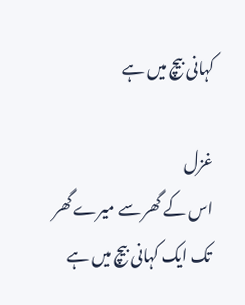کہانی بیچ میں ہے

غزل
اس کے گھر سے میرے گھر تک ایک کہانی بیچ میں ہے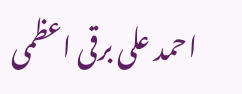احمد علی برقی اعظمی